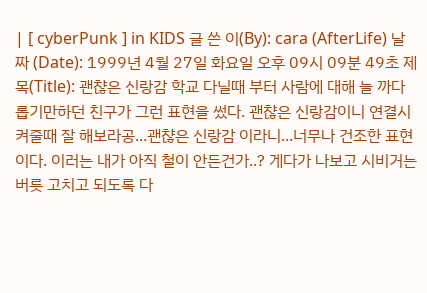| [ cyberPunk ] in KIDS 글 쓴 이(By): cara (AfterLife) 날 짜 (Date): 1999년 4월 27일 화요일 오후 09시 09분 49초 제 목(Title): 괜챦은 신랑감 학교 다닐때 부터 사람에 대해 늘 까다롭기만하던 친구가 그런 표현을 썼다. 괜챦은 신랑감이니 연결시켜줄때 잘 해보라공...괜챦은 신랑감 이라니...너무나 건조한 표현이다. 이러는 내가 아직 철이 안든건가..? 게다가 나보고 시비거는 버릇 고치고 되도록 다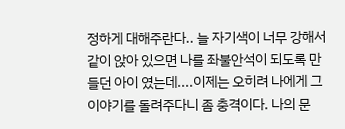정하게 대해주란다.. 늘 자기색이 너무 강해서 같이 앉아 있으면 나를 좌불안석이 되도록 만들던 아이 였는데....이제는 오히려 나에게 그 이야기를 돌려주다니 좀 충격이다. 나의 문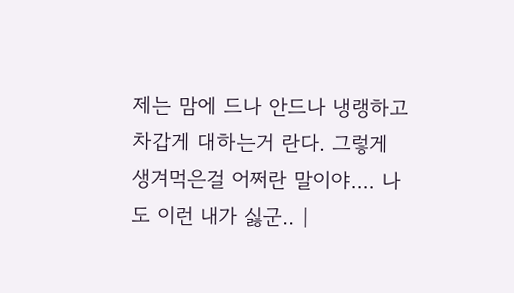제는 맘에 드나 안드나 냉랭하고 차갑게 대하는거 란다. 그렇게 생겨먹은걸 어쩌란 말이야.... 나도 이런 내가 싫군.. |